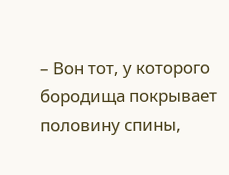– Вон тот, у которого бородища покрывает половину спины,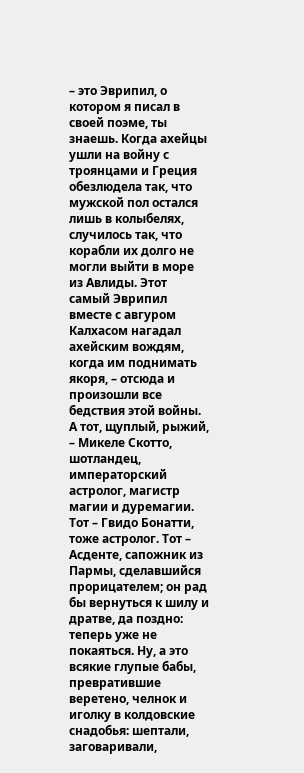– это Эврипил, о котором я писал в своей поэме, ты знаешь. Когда ахейцы ушли на войну с троянцами и Греция обезлюдела так, что мужской пол остался лишь в колыбелях, случилось так, что корабли их долго не могли выйти в море из Авлиды. Этот самый Эврипил вместе с авгуром Калхасом нагадал ахейским вождям, когда им поднимать якоря, – отсюда и произошли все бедствия этой войны. А тот, щуплый, рыжий, – Микеле Скотто, шотландец, императорский астролог, магистр магии и дуремагии. Тот – Гвидо Бонатти, тоже астролог. Тот – Асденте, сапожник из Пармы, сделавшийся прорицателем; он рад бы вернуться к шилу и дратве, да поздно: теперь уже не покаяться. Ну, а это всякие глупые бабы, превратившие веретено, челнок и иголку в колдовские снадобья: шептали, заговаривали,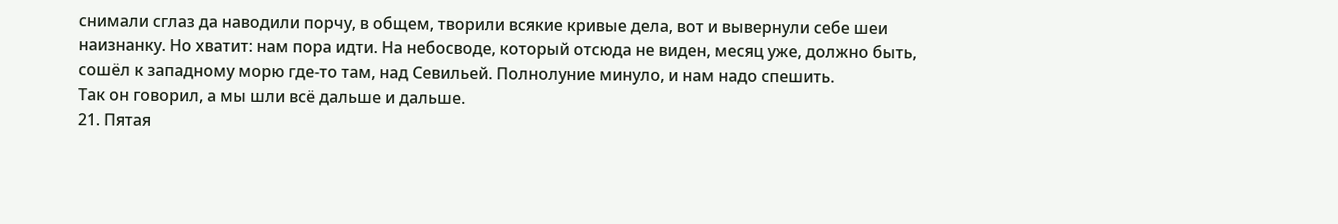снимали сглаз да наводили порчу, в общем, творили всякие кривые дела, вот и вывернули себе шеи наизнанку. Но хватит: нам пора идти. На небосводе, который отсюда не виден, месяц уже, должно быть, сошёл к западному морю где-то там, над Севильей. Полнолуние минуло, и нам надо спешить.
Так он говорил, а мы шли всё дальше и дальше.
21. Пятая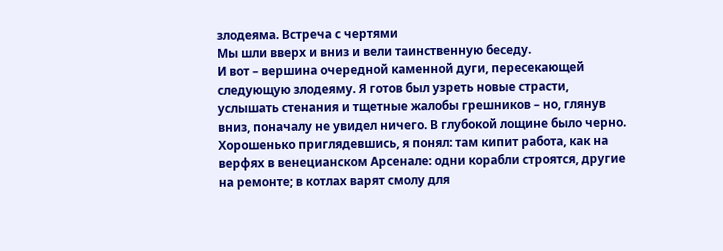злодеяма. Встреча с чертями
Мы шли вверх и вниз и вели таинственную беседу.
И вот – вершина очередной каменной дуги, пересекающей следующую злодеяму. Я готов был узреть новые страсти, услышать стенания и тщетные жалобы грешников – но, глянув вниз, поначалу не увидел ничего. В глубокой лощине было черно. Хорошенько приглядевшись, я понял: там кипит работа, как на верфях в венецианском Арсенале: одни корабли строятся, другие на ремонте; в котлах варят смолу для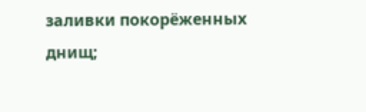заливки покорёженных днищ;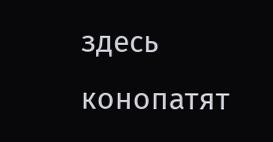здесь конопатят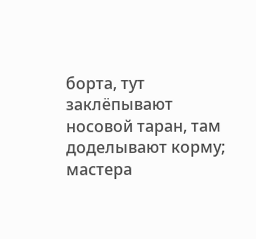борта, тут заклёпывают носовой таран, там доделывают корму; мастера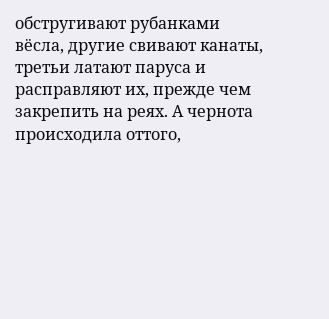обстругивают рубанками вёсла, другие свивают канаты, третьи латают паруса и расправляют их, прежде чем закрепить на реях. А чернота происходила оттого,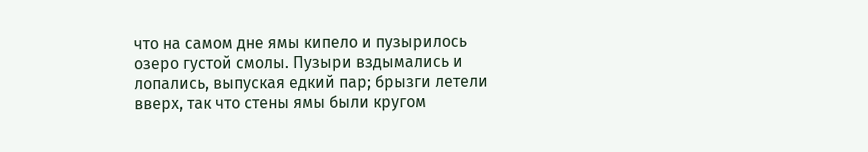что на самом дне ямы кипело и пузырилось озеро густой смолы. Пузыри вздымались и лопались, выпуская едкий пар; брызги летели вверх, так что стены ямы были кругом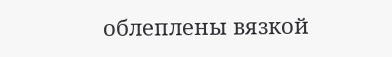облеплены вязкой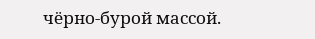чёрно-бурой массой.